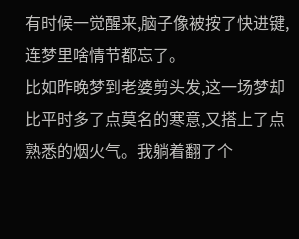有时候一觉醒来,脑子像被按了快进键,连梦里啥情节都忘了。
比如昨晚梦到老婆剪头发,这一场梦却比平时多了点莫名的寒意,又搭上了点熟悉的烟火气。我躺着翻了个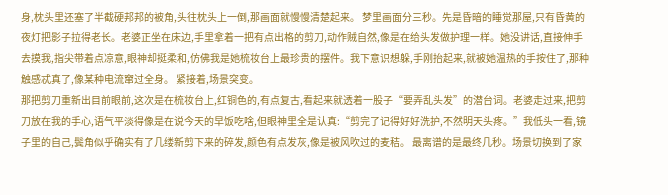身,枕头里还塞了半截硬邦邦的被角,头往枕头上一倒,那画面就慢慢清楚起来。 梦里画面分三秒。先是昏暗的睡觉那屋,只有昏黄的夜灯把影子拉得老长。老婆正坐在床边,手里拿着一把有点出格的剪刀,动作贼自然,像是在给头发做护理一样。她没讲话,直接伸手去摸我,指尖带着点凉意,眼神却挺柔和,仿佛我是她梳妆台上最珍贵的摆件。我下意识想躲,手刚抬起来,就被她温热的手按住了,那种触感忒真了,像某种电流窜过全身。 紧接着,场景突变。
那把剪刀重新出目前眼前,这次是在梳妆台上,红铜色的,有点复古,看起来就透着一股子“要弄乱头发”的潜台词。老婆走过来,把剪刀放在我的手心,语气平淡得像是在说今天的早饭吃啥,但眼神里全是认真:“剪完了记得好好洗护,不然明天头疼。”我低头一看,镜子里的自己,鬓角似乎确实有了几缕新剪下来的碎发,颜色有点发灰,像是被风吹过的麦秸。 最离谱的是最终几秒。场景切换到了家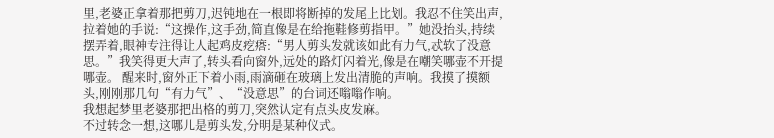里,老婆正拿着那把剪刀,迟钝地在一根即将断掉的发尾上比划。我忍不住笑出声,拉着她的手说:“这操作,这手劲,简直像是在给拖鞋修剪指甲。”她没抬头,持续摆弄着,眼神专注得让人起鸡皮疙瘩:“男人剪头发就该如此有力气,忒软了没意思。”我笑得更大声了,转头看向窗外,远处的路灯闪着光,像是在嘲笑哪壶不开提哪壶。 醒来时,窗外正下着小雨,雨滴砸在玻璃上发出清脆的声响。我摸了摸额头,刚刚那几句“有力气”、“没意思”的台词还嗡嗡作响。
我想起梦里老婆那把出格的剪刀,突然认定有点头皮发麻。
不过转念一想,这哪儿是剪头发,分明是某种仪式。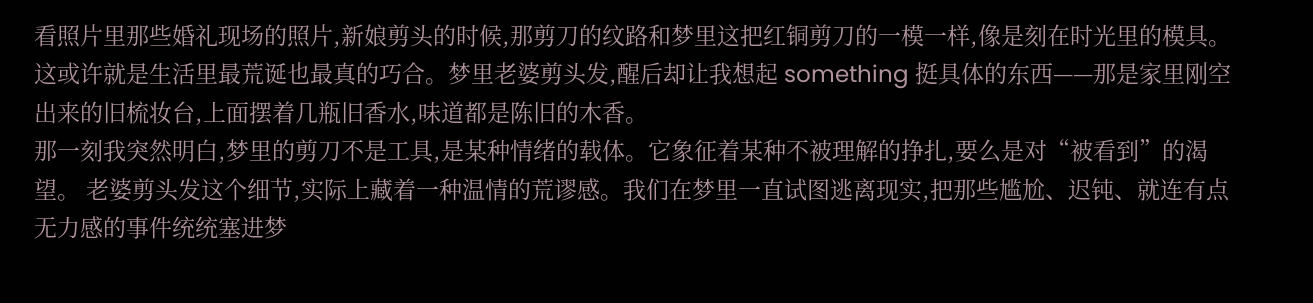看照片里那些婚礼现场的照片,新娘剪头的时候,那剪刀的纹路和梦里这把红铜剪刀的一模一样,像是刻在时光里的模具。 这或许就是生活里最荒诞也最真的巧合。梦里老婆剪头发,醒后却让我想起 something 挺具体的东西——那是家里刚空出来的旧梳妆台,上面摆着几瓶旧香水,味道都是陈旧的木香。
那一刻我突然明白,梦里的剪刀不是工具,是某种情绪的载体。它象征着某种不被理解的挣扎,要么是对“被看到”的渴望。 老婆剪头发这个细节,实际上藏着一种温情的荒谬感。我们在梦里一直试图逃离现实,把那些尴尬、迟钝、就连有点无力感的事件统统塞进梦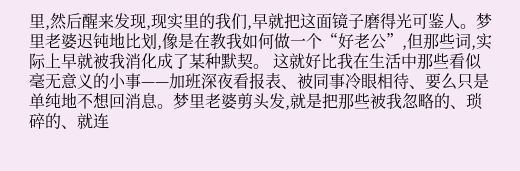里,然后醒来发现,现实里的我们,早就把这面镜子磨得光可鉴人。梦里老婆迟钝地比划,像是在教我如何做一个“好老公”,但那些词,实际上早就被我消化成了某种默契。 这就好比我在生活中那些看似毫无意义的小事——加班深夜看报表、被同事冷眼相待、要么只是单纯地不想回消息。梦里老婆剪头发,就是把那些被我忽略的、琐碎的、就连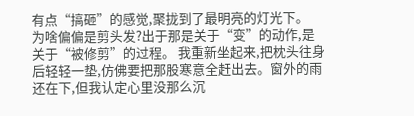有点“搞砸”的感觉,聚拢到了最明亮的灯光下。
为啥偏偏是剪头发?出于那是关于“变”的动作,是关于“被修剪”的过程。 我重新坐起来,把枕头往身后轻轻一垫,仿佛要把那股寒意全赶出去。窗外的雨还在下,但我认定心里没那么沉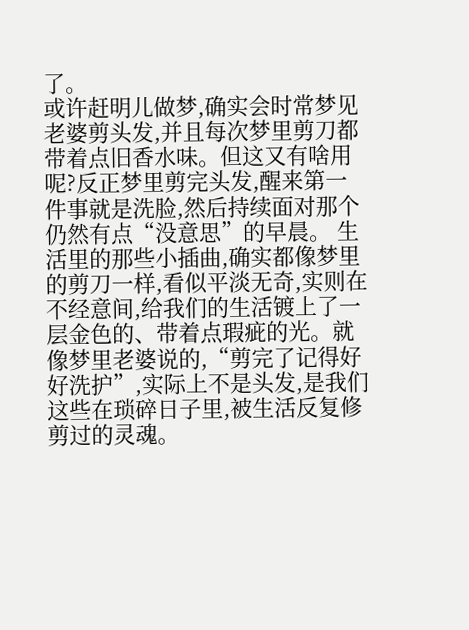了。
或许赶明儿做梦,确实会时常梦见老婆剪头发,并且每次梦里剪刀都带着点旧香水味。但这又有啥用呢?反正梦里剪完头发,醒来第一件事就是洗脸,然后持续面对那个仍然有点“没意思”的早晨。 生活里的那些小插曲,确实都像梦里的剪刀一样,看似平淡无奇,实则在不经意间,给我们的生活镀上了一层金色的、带着点瑕疵的光。就像梦里老婆说的,“剪完了记得好好洗护”,实际上不是头发,是我们这些在琐碎日子里,被生活反复修剪过的灵魂。